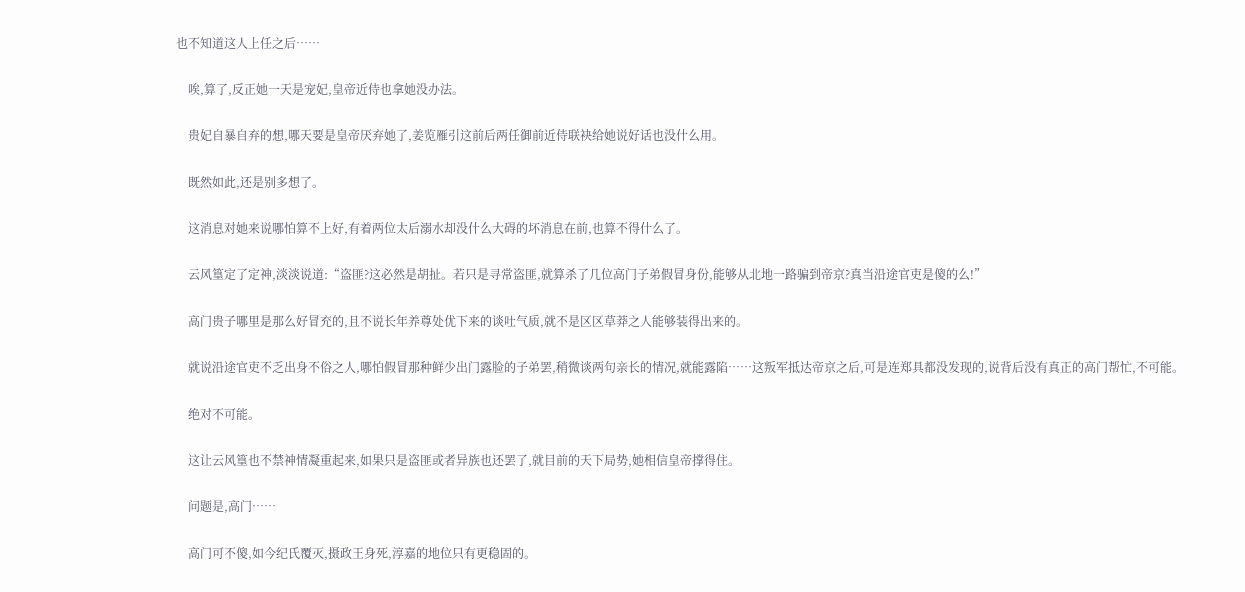也不知道这人上任之后……

    唉,算了,反正她一天是宠妃,皇帝近侍也拿她没办法。

    贵妃自暴自弃的想,哪天要是皇帝厌弃她了,姜览雁引这前后两任御前近侍联袂给她说好话也没什么用。

    既然如此,还是别多想了。

    这消息对她来说哪怕算不上好,有着两位太后溺水却没什么大碍的坏消息在前,也算不得什么了。

    云风篁定了定神,淡淡说道:“盗匪?这必然是胡扯。若只是寻常盗匪,就算杀了几位高门子弟假冒身份,能够从北地一路骗到帝京?真当沿途官吏是傻的么!”

    高门贵子哪里是那么好冒充的,且不说长年养尊处优下来的谈吐气质,就不是区区草莽之人能够装得出来的。

    就说沿途官吏不乏出身不俗之人,哪怕假冒那种鲜少出门露脸的子弟罢,稍微谈两句亲长的情况,就能露陷……这叛军抵达帝京之后,可是连郑具都没发现的,说背后没有真正的高门帮忙,不可能。

    绝对不可能。

    这让云风篁也不禁神情凝重起来,如果只是盗匪或者异族也还罢了,就目前的天下局势,她相信皇帝撑得住。

    问题是,高门……

    高门可不傻,如今纪氏覆灭,摄政王身死,淳嘉的地位只有更稳固的。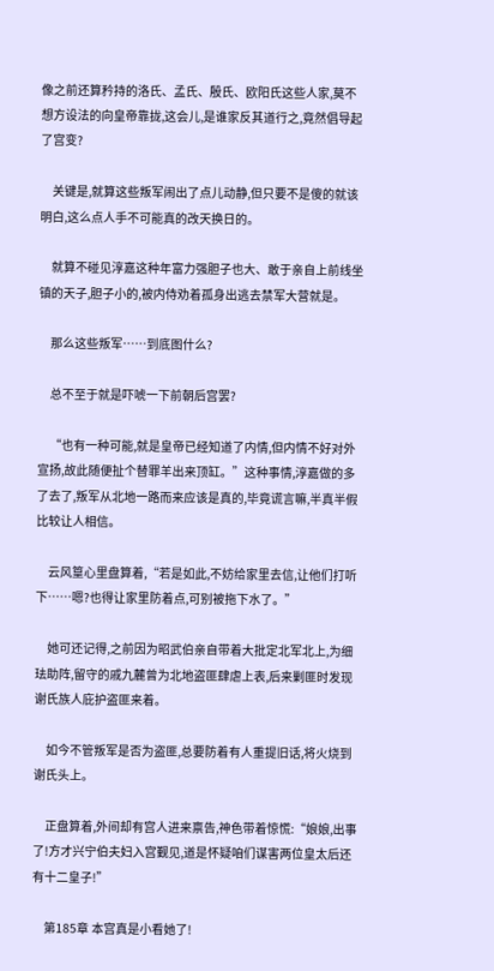像之前还算矜持的洛氏、孟氏、殷氏、欧阳氏这些人家,莫不想方设法的向皇帝靠拢,这会儿,是谁家反其道行之,竟然倡导起了宫变?

    关键是,就算这些叛军闹出了点儿动静,但只要不是傻的就该明白,这么点人手不可能真的改天换日的。

    就算不碰见淳嘉这种年富力强胆子也大、敢于亲自上前线坐镇的天子,胆子小的,被内侍劝着孤身出逃去禁军大营就是。

    那么这些叛军……到底图什么?

    总不至于就是吓唬一下前朝后宫罢?

    “也有一种可能,就是皇帝已经知道了内情,但内情不好对外宣扬,故此随便扯个替罪羊出来顶缸。”这种事情,淳嘉做的多了去了,叛军从北地一路而来应该是真的,毕竟谎言嘛,半真半假比较让人相信。

    云风篁心里盘算着,“若是如此,不妨给家里去信,让他们打听下……嗯?也得让家里防着点,可别被拖下水了。”

    她可还记得,之前因为昭武伯亲自带着大批定北军北上,为细珐助阵,留守的戚九麓曾为北地盗匪肆虐上表,后来剿匪时发现谢氏族人庇护盗匪来着。

    如今不管叛军是否为盗匪,总要防着有人重提旧话,将火烧到谢氏头上。

    正盘算着,外间却有宫人进来禀告,神色带着惊慌:“娘娘,出事了!方才兴宁伯夫妇入宫觐见,道是怀疑咱们谋害两位皇太后还有十二皇子!”

    第185章 本宫真是小看她了!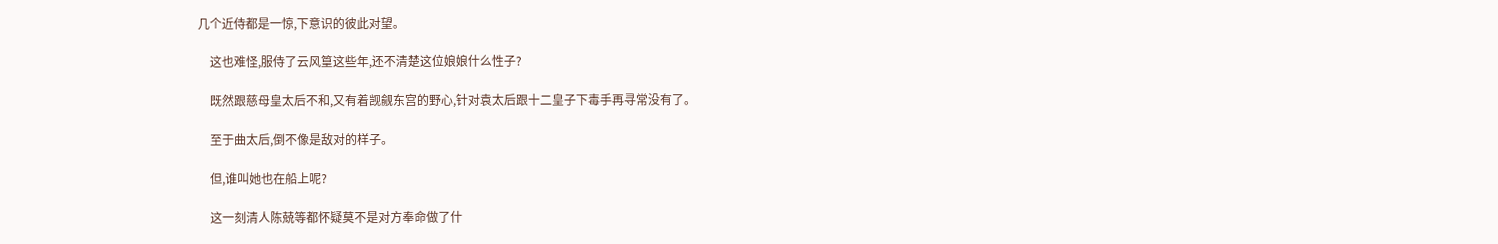几个近侍都是一惊,下意识的彼此对望。

    这也难怪,服侍了云风篁这些年,还不清楚这位娘娘什么性子?

    既然跟慈母皇太后不和,又有着觊觎东宫的野心,针对袁太后跟十二皇子下毒手再寻常没有了。

    至于曲太后,倒不像是敌对的样子。

    但,谁叫她也在船上呢?

    这一刻清人陈兢等都怀疑莫不是对方奉命做了什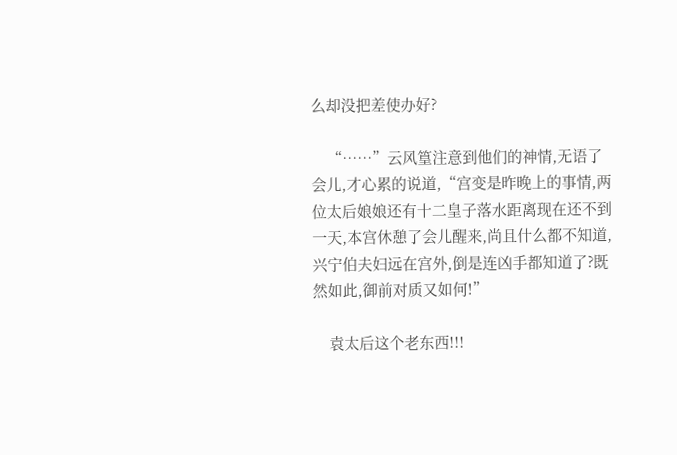么却没把差使办好?

    “……”云风篁注意到他们的神情,无语了会儿,才心累的说道,“宫变是昨晚上的事情,两位太后娘娘还有十二皇子落水距离现在还不到一天,本宫休憩了会儿醒来,尚且什么都不知道,兴宁伯夫妇远在宫外,倒是连凶手都知道了?既然如此,御前对质又如何!”

    袁太后这个老东西!!!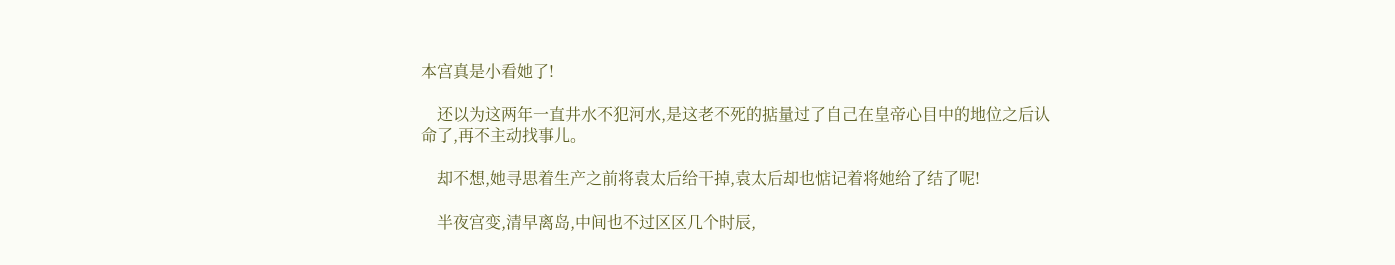本宫真是小看她了!

    还以为这两年一直井水不犯河水,是这老不死的掂量过了自己在皇帝心目中的地位之后认命了,再不主动找事儿。

    却不想,她寻思着生产之前将袁太后给干掉,袁太后却也惦记着将她给了结了呢!

    半夜宫变,清早离岛,中间也不过区区几个时辰,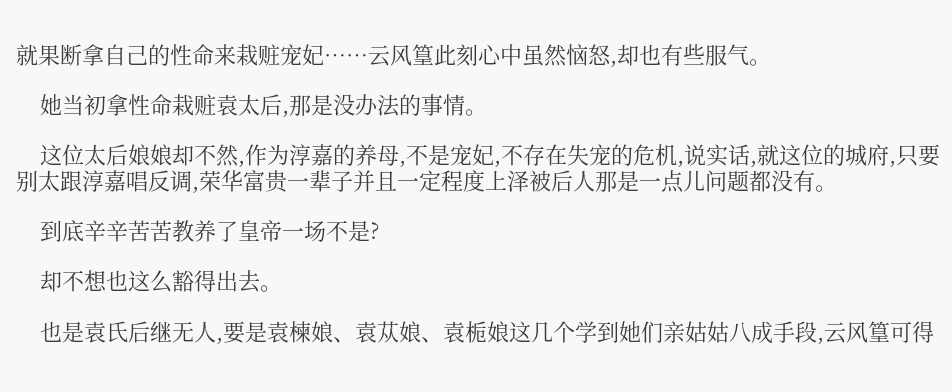就果断拿自己的性命来栽赃宠妃……云风篁此刻心中虽然恼怒,却也有些服气。

    她当初拿性命栽赃袁太后,那是没办法的事情。

    这位太后娘娘却不然,作为淳嘉的养母,不是宠妃,不存在失宠的危机,说实话,就这位的城府,只要别太跟淳嘉唱反调,荣华富贵一辈子并且一定程度上泽被后人那是一点儿问题都没有。

    到底辛辛苦苦教养了皇帝一场不是?

    却不想也这么豁得出去。

    也是袁氏后继无人,要是袁楝娘、袁苁娘、袁栀娘这几个学到她们亲姑姑八成手段,云风篁可得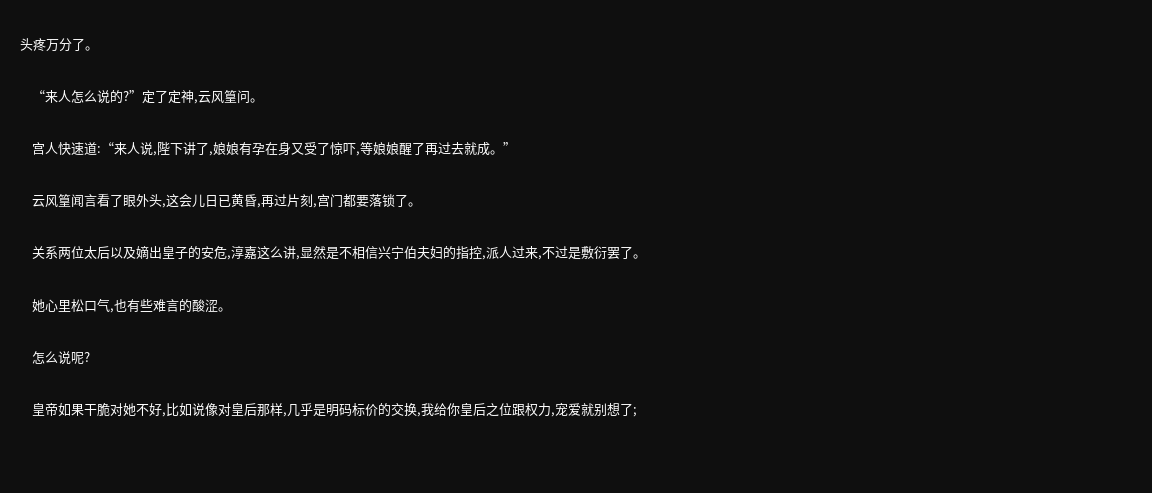头疼万分了。

    “来人怎么说的?”定了定神,云风篁问。

    宫人快速道:“来人说,陛下讲了,娘娘有孕在身又受了惊吓,等娘娘醒了再过去就成。”

    云风篁闻言看了眼外头,这会儿日已黄昏,再过片刻,宫门都要落锁了。

    关系两位太后以及嫡出皇子的安危,淳嘉这么讲,显然是不相信兴宁伯夫妇的指控,派人过来,不过是敷衍罢了。

    她心里松口气,也有些难言的酸涩。

    怎么说呢?

    皇帝如果干脆对她不好,比如说像对皇后那样,几乎是明码标价的交换,我给你皇后之位跟权力,宠爱就别想了;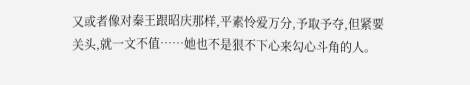又或者像对秦王跟昭庆那样,平素怜爱万分,予取予夺,但紧要关头,就一文不值……她也不是狠不下心来勾心斗角的人。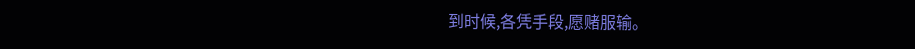到时候,各凭手段,愿赌服输。